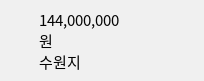144,000,000원
수원지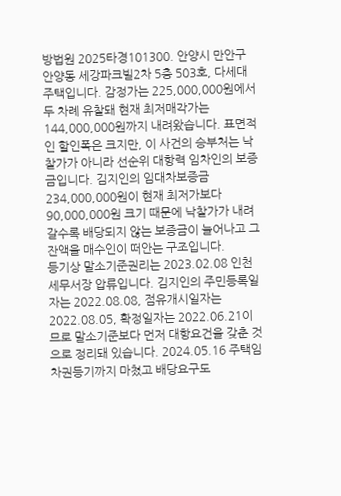방법원 2025타경101300. 안양시 만안구 안양동 세강파크빌2차 5층 503호, 다세대주택입니다. 감정가는 225,000,000원에서 두 차례 유찰돼 현재 최저매각가는 144,000,000원까지 내려왔습니다. 표면적인 할인폭은 크지만, 이 사건의 승부처는 낙찰가가 아니라 선순위 대항력 임차인의 보증금입니다. 김지인의 임대차보증금 234,000,000원이 현재 최저가보다 90,000,000원 크기 때문에 낙찰가가 내려갈수록 배당되지 않는 보증금이 늘어나고 그 잔액을 매수인이 떠안는 구조입니다.
등기상 말소기준권리는 2023.02.08 인천세무서장 압류입니다. 김지인의 주민등록일자는 2022.08.08, 점유개시일자는 2022.08.05, 확정일자는 2022.06.21이므로 말소기준보다 먼저 대항요건을 갖춘 것으로 정리돼 있습니다. 2024.05.16 주택임차권등기까지 마쳤고 배당요구도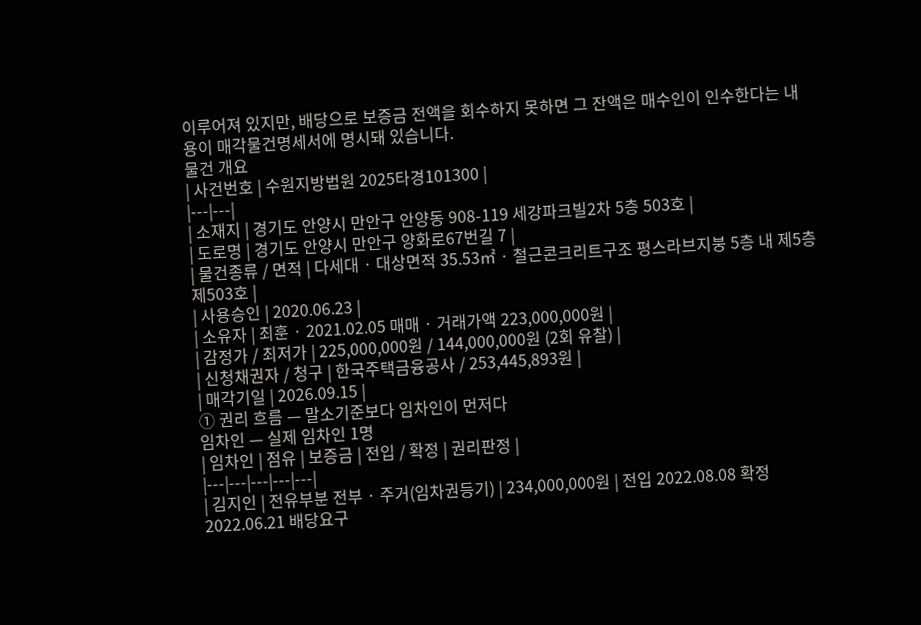이루어져 있지만, 배당으로 보증금 전액을 회수하지 못하면 그 잔액은 매수인이 인수한다는 내용이 매각물건명세서에 명시돼 있습니다.
물건 개요
| 사건번호 | 수원지방법원 2025타경101300 |
|---|---|
| 소재지 | 경기도 안양시 만안구 안양동 908-119 세강파크빌2차 5층 503호 |
| 도로명 | 경기도 안양시 만안구 양화로67번길 7 |
| 물건종류 / 면적 | 다세대 · 대상면적 35.53㎡ · 철근콘크리트구조 평스라브지붕 5층 내 제5층 제503호 |
| 사용승인 | 2020.06.23 |
| 소유자 | 최훈 · 2021.02.05 매매 · 거래가액 223,000,000원 |
| 감정가 / 최저가 | 225,000,000원 / 144,000,000원 (2회 유찰) |
| 신청채권자 / 청구 | 한국주택금융공사 / 253,445,893원 |
| 매각기일 | 2026.09.15 |
① 권리 흐름 — 말소기준보다 임차인이 먼저다
임차인 — 실제 임차인 1명
| 임차인 | 점유 | 보증금 | 전입 / 확정 | 권리판정 |
|---|---|---|---|---|
| 김지인 | 전유부분 전부 · 주거(임차권등기) | 234,000,000원 | 전입 2022.08.08 확정 2022.06.21 배당요구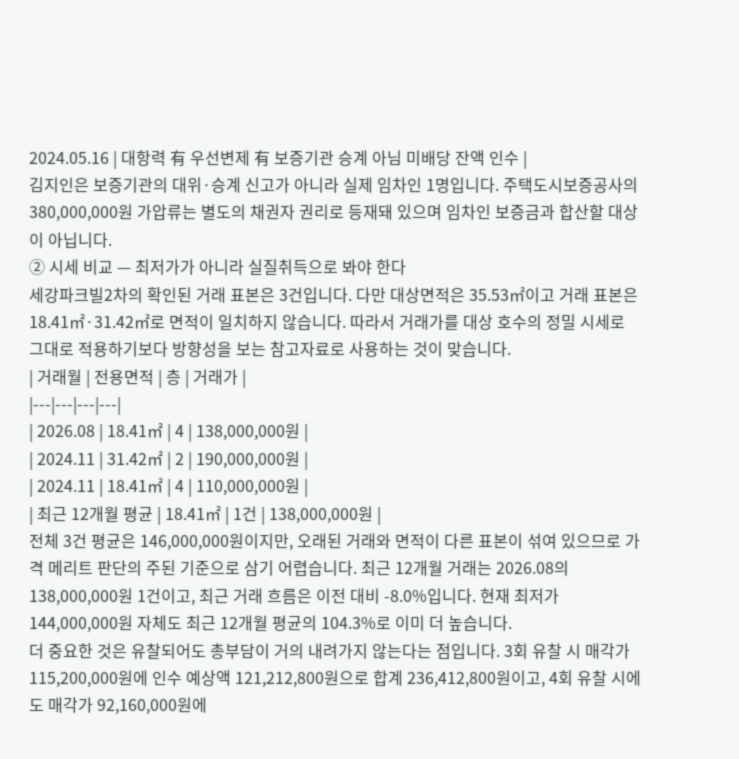2024.05.16 | 대항력 有 우선변제 有 보증기관 승계 아님 미배당 잔액 인수 |
김지인은 보증기관의 대위·승계 신고가 아니라 실제 임차인 1명입니다. 주택도시보증공사의 380,000,000원 가압류는 별도의 채권자 권리로 등재돼 있으며 임차인 보증금과 합산할 대상이 아닙니다.
② 시세 비교 — 최저가가 아니라 실질취득으로 봐야 한다
세강파크빌2차의 확인된 거래 표본은 3건입니다. 다만 대상면적은 35.53㎡이고 거래 표본은 18.41㎡·31.42㎡로 면적이 일치하지 않습니다. 따라서 거래가를 대상 호수의 정밀 시세로 그대로 적용하기보다 방향성을 보는 참고자료로 사용하는 것이 맞습니다.
| 거래월 | 전용면적 | 층 | 거래가 |
|---|---|---|---|
| 2026.08 | 18.41㎡ | 4 | 138,000,000원 |
| 2024.11 | 31.42㎡ | 2 | 190,000,000원 |
| 2024.11 | 18.41㎡ | 4 | 110,000,000원 |
| 최근 12개월 평균 | 18.41㎡ | 1건 | 138,000,000원 |
전체 3건 평균은 146,000,000원이지만, 오래된 거래와 면적이 다른 표본이 섞여 있으므로 가격 메리트 판단의 주된 기준으로 삼기 어렵습니다. 최근 12개월 거래는 2026.08의 138,000,000원 1건이고, 최근 거래 흐름은 이전 대비 -8.0%입니다. 현재 최저가 144,000,000원 자체도 최근 12개월 평균의 104.3%로 이미 더 높습니다.
더 중요한 것은 유찰되어도 총부담이 거의 내려가지 않는다는 점입니다. 3회 유찰 시 매각가 115,200,000원에 인수 예상액 121,212,800원으로 합계 236,412,800원이고, 4회 유찰 시에도 매각가 92,160,000원에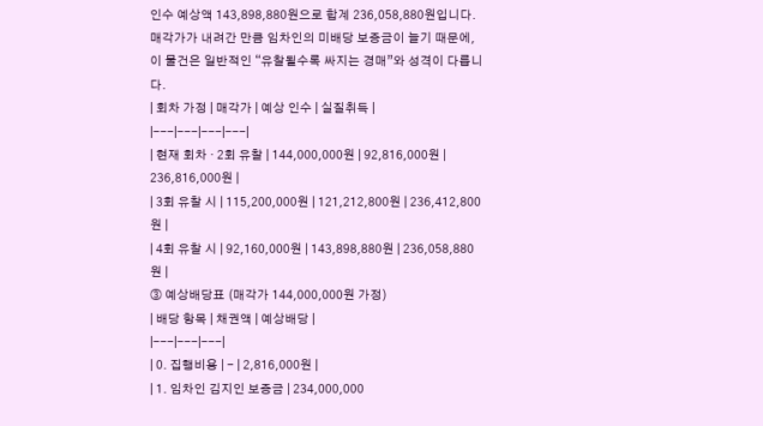인수 예상액 143,898,880원으로 합계 236,058,880원입니다. 매각가가 내려간 만큼 임차인의 미배당 보증금이 늘기 때문에, 이 물건은 일반적인 “유찰될수록 싸지는 경매”와 성격이 다릅니다.
| 회차 가정 | 매각가 | 예상 인수 | 실질취득 |
|---|---|---|---|
| 현재 회차 · 2회 유찰 | 144,000,000원 | 92,816,000원 | 236,816,000원 |
| 3회 유찰 시 | 115,200,000원 | 121,212,800원 | 236,412,800원 |
| 4회 유찰 시 | 92,160,000원 | 143,898,880원 | 236,058,880원 |
③ 예상배당표 (매각가 144,000,000원 가정)
| 배당 항목 | 채권액 | 예상배당 |
|---|---|---|
| 0. 집행비용 | - | 2,816,000원 |
| 1. 임차인 김지인 보증금 | 234,000,000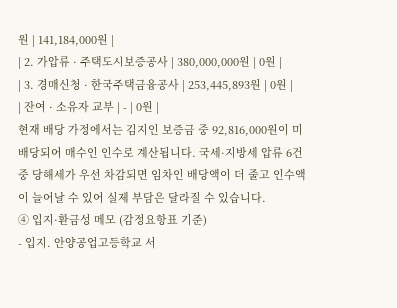원 | 141,184,000원 |
| 2. 가압류 · 주택도시보증공사 | 380,000,000원 | 0원 |
| 3. 경매신청 · 한국주택금융공사 | 253,445,893원 | 0원 |
| 잔여 · 소유자 교부 | - | 0원 |
현재 배당 가정에서는 김지인 보증금 중 92,816,000원이 미배당되어 매수인 인수로 계산됩니다. 국세·지방세 압류 6건 중 당해세가 우선 차감되면 임차인 배당액이 더 줄고 인수액이 늘어날 수 있어 실제 부담은 달라질 수 있습니다.
④ 입지·환금성 메모 (감정요항표 기준)
- 입지. 안양공업고등학교 서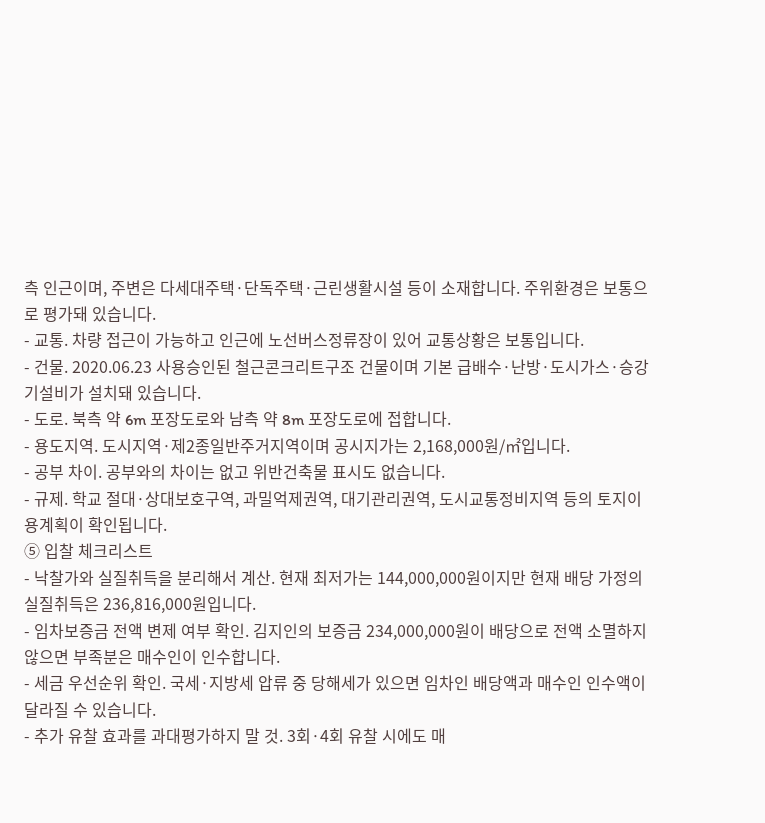측 인근이며, 주변은 다세대주택·단독주택·근린생활시설 등이 소재합니다. 주위환경은 보통으로 평가돼 있습니다.
- 교통. 차량 접근이 가능하고 인근에 노선버스정류장이 있어 교통상황은 보통입니다.
- 건물. 2020.06.23 사용승인된 철근콘크리트구조 건물이며 기본 급배수·난방·도시가스·승강기설비가 설치돼 있습니다.
- 도로. 북측 약 6m 포장도로와 남측 약 8m 포장도로에 접합니다.
- 용도지역. 도시지역·제2종일반주거지역이며 공시지가는 2,168,000원/㎡입니다.
- 공부 차이. 공부와의 차이는 없고 위반건축물 표시도 없습니다.
- 규제. 학교 절대·상대보호구역, 과밀억제권역, 대기관리권역, 도시교통정비지역 등의 토지이용계획이 확인됩니다.
⑤ 입찰 체크리스트
- 낙찰가와 실질취득을 분리해서 계산. 현재 최저가는 144,000,000원이지만 현재 배당 가정의 실질취득은 236,816,000원입니다.
- 임차보증금 전액 변제 여부 확인. 김지인의 보증금 234,000,000원이 배당으로 전액 소멸하지 않으면 부족분은 매수인이 인수합니다.
- 세금 우선순위 확인. 국세·지방세 압류 중 당해세가 있으면 임차인 배당액과 매수인 인수액이 달라질 수 있습니다.
- 추가 유찰 효과를 과대평가하지 말 것. 3회·4회 유찰 시에도 매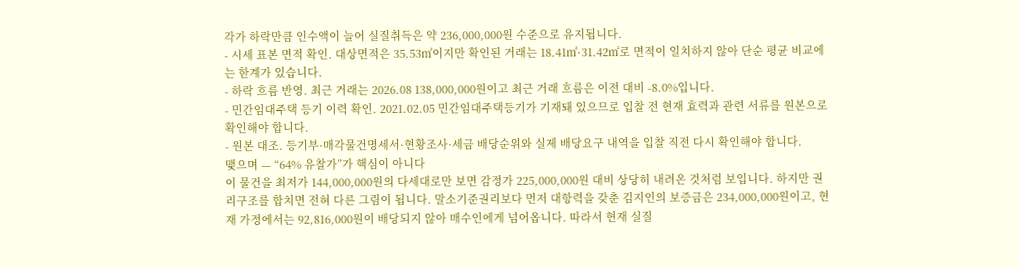각가 하락만큼 인수액이 늘어 실질취득은 약 236,000,000원 수준으로 유지됩니다.
- 시세 표본 면적 확인. 대상면적은 35.53㎡이지만 확인된 거래는 18.41㎡·31.42㎡로 면적이 일치하지 않아 단순 평균 비교에는 한계가 있습니다.
- 하락 흐름 반영. 최근 거래는 2026.08 138,000,000원이고 최근 거래 흐름은 이전 대비 -8.0%입니다.
- 민간임대주택 등기 이력 확인. 2021.02.05 민간임대주택등기가 기재돼 있으므로 입찰 전 현재 효력과 관련 서류를 원본으로 확인해야 합니다.
- 원본 대조. 등기부·매각물건명세서·현황조사·세금 배당순위와 실제 배당요구 내역을 입찰 직전 다시 확인해야 합니다.
맺으며 — “64% 유찰가”가 핵심이 아니다
이 물건을 최저가 144,000,000원의 다세대로만 보면 감정가 225,000,000원 대비 상당히 내려온 것처럼 보입니다. 하지만 권리구조를 합치면 전혀 다른 그림이 됩니다. 말소기준권리보다 먼저 대항력을 갖춘 김지인의 보증금은 234,000,000원이고, 현재 가정에서는 92,816,000원이 배당되지 않아 매수인에게 넘어옵니다. 따라서 현재 실질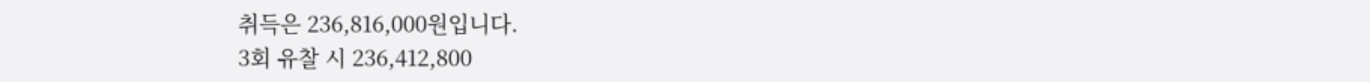취득은 236,816,000원입니다.
3회 유찰 시 236,412,800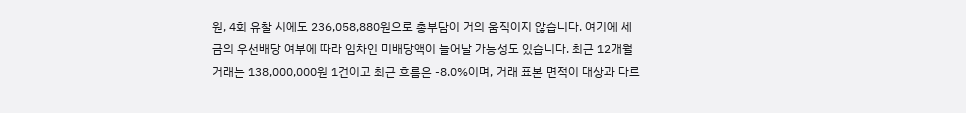원, 4회 유찰 시에도 236,058,880원으로 총부담이 거의 움직이지 않습니다. 여기에 세금의 우선배당 여부에 따라 임차인 미배당액이 늘어날 가능성도 있습니다. 최근 12개월 거래는 138,000,000원 1건이고 최근 흐름은 -8.0%이며, 거래 표본 면적이 대상과 다르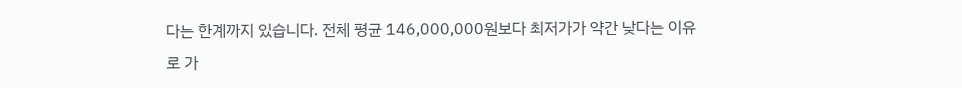다는 한계까지 있습니다. 전체 평균 146,000,000원보다 최저가가 약간 낮다는 이유로 가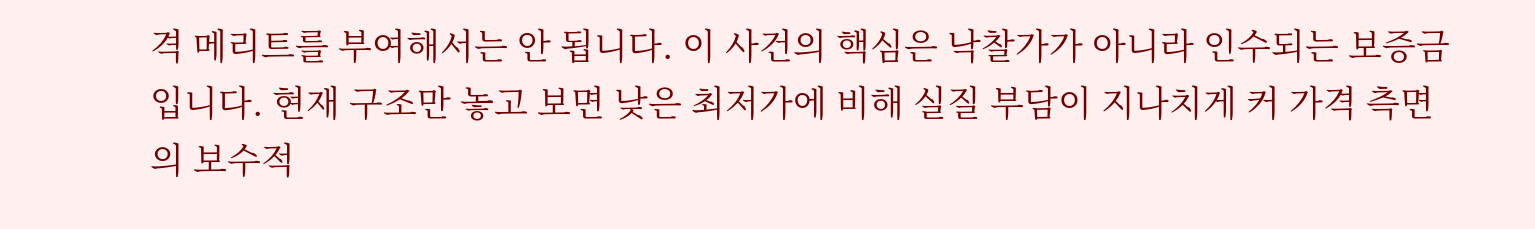격 메리트를 부여해서는 안 됩니다. 이 사건의 핵심은 낙찰가가 아니라 인수되는 보증금입니다. 현재 구조만 놓고 보면 낮은 최저가에 비해 실질 부담이 지나치게 커 가격 측면의 보수적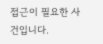접근이 필요한 사건입니다.